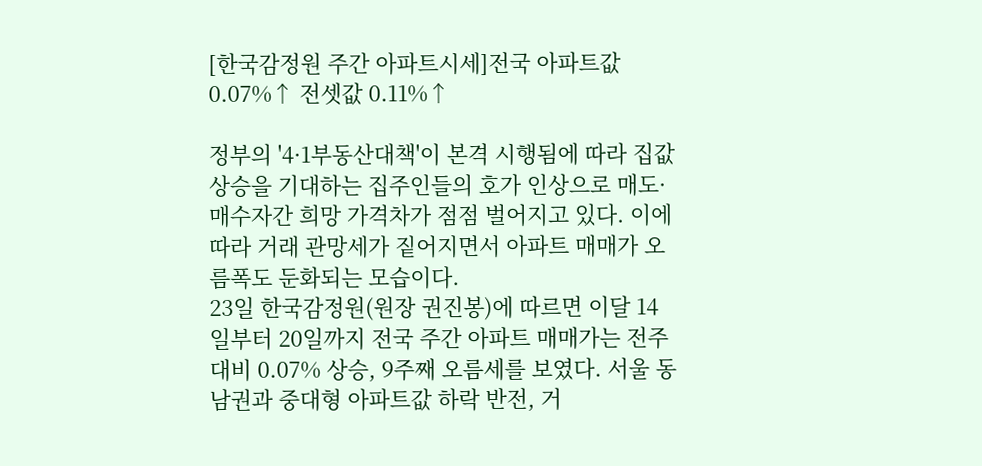[한국감정원 주간 아파트시세]전국 아파트값 0.07%↑ 전셋값 0.11%↑

정부의 '4·1부동산대책'이 본격 시행됨에 따라 집값 상승을 기대하는 집주인들의 호가 인상으로 매도·매수자간 희망 가격차가 점점 벌어지고 있다. 이에 따라 거래 관망세가 짙어지면서 아파트 매매가 오름폭도 둔화되는 모습이다.
23일 한국감정원(원장 권진봉)에 따르면 이달 14일부터 20일까지 전국 주간 아파트 매매가는 전주대비 0.07% 상승, 9주째 오름세를 보였다. 서울 동남권과 중대형 아파트값 하락 반전, 거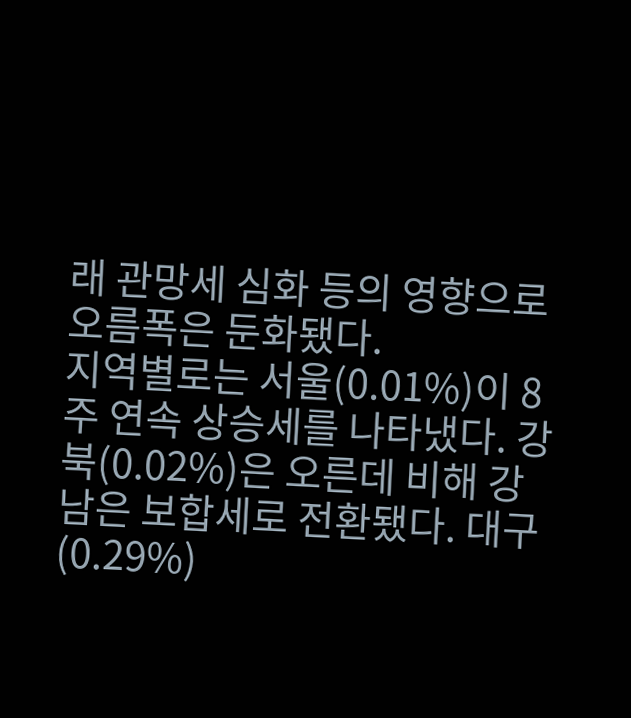래 관망세 심화 등의 영향으로 오름폭은 둔화됐다.
지역별로는 서울(0.01%)이 8주 연속 상승세를 나타냈다. 강북(0.02%)은 오른데 비해 강남은 보합세로 전환됐다. 대구(0.29%)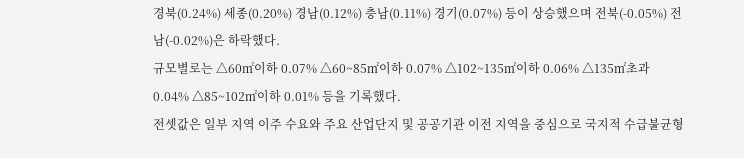경북(0.24%) 세종(0.20%) 경남(0.12%) 충남(0.11%) 경기(0.07%) 등이 상승했으며 전북(-0.05%) 전남(-0.02%)은 하락했다.
규모별로는 △60㎡이하 0.07% △60~85㎡이하 0.07% △102~135㎡이하 0.06% △135㎡초과 0.04% △85~102㎡이하 0.01% 등을 기록했다.
전셋값은 일부 지역 이주 수요와 주요 산업단지 및 공공기관 이전 지역을 중심으로 국지적 수급불균형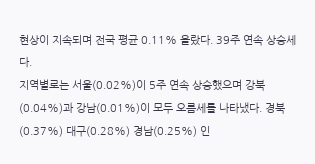현상이 지속되며 전국 평균 0.11% 올랐다. 39주 연속 상승세다.
지역별로는 서울(0.02%)이 5주 연속 상승했으며 강북(0.04%)과 강남(0.01%)이 모두 오름세를 나타냈다. 경북(0.37%) 대구(0.28%) 경남(0.25%) 인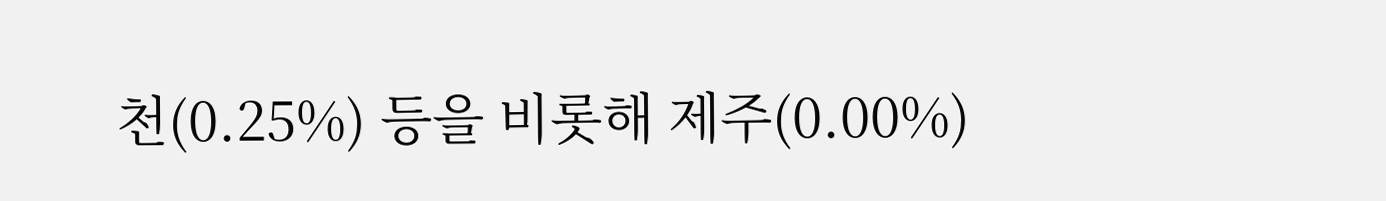천(0.25%) 등을 비롯해 제주(0.00%)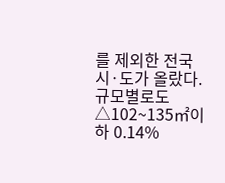를 제외한 전국 시·도가 올랐다.
규모별로도 △102~135㎡이하 0.14%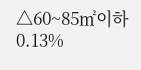△60~85㎡이하 0.13%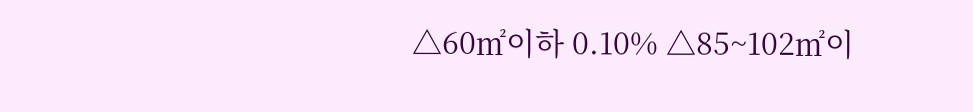△60㎡이하 0.10% △85~102㎡이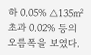하 0.05% △135㎡초과 0.02% 등의 오름폭을 보였다.